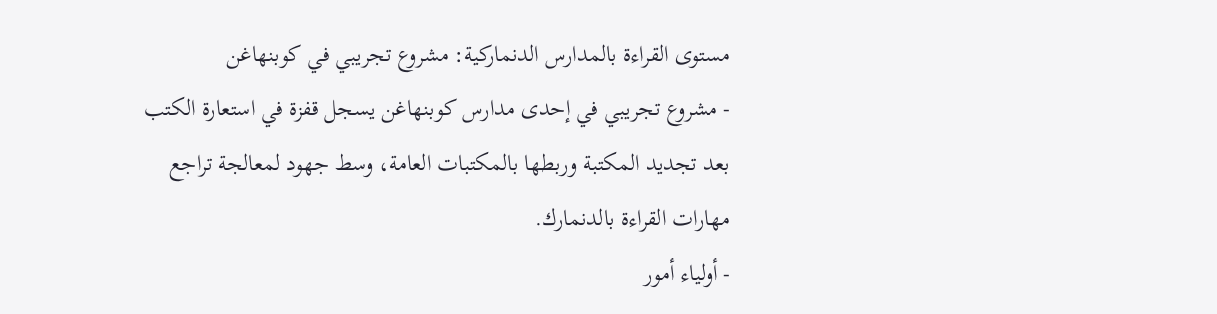مستوى القراءة بالمدارس الدنماركية: مشروع تجريبي في كوبنهاغن
- مشروع تجريبي في إحدى مدارس كوبنهاغن يسجل قفزة في استعارة الكتب بعد تجديد المكتبة وربطها بالمكتبات العامة، وسط جهود لمعالجة تراجع مهارات القراءة بالدنمارك.
- أولياء أمور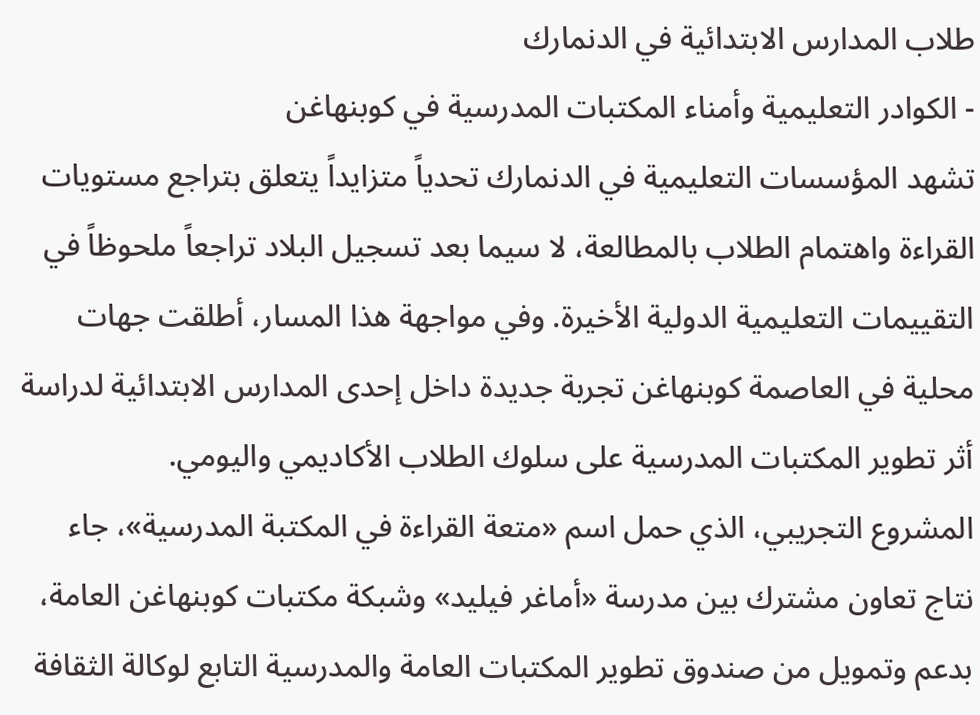طلاب المدارس الابتدائية في الدنمارك
- الكوادر التعليمية وأمناء المكتبات المدرسية في كوبنهاغن
تشهد المؤسسات التعليمية في الدنمارك تحدياً متزايداً يتعلق بتراجع مستويات القراءة واهتمام الطلاب بالمطالعة، لا سيما بعد تسجيل البلاد تراجعاً ملحوظاً في التقييمات التعليمية الدولية الأخيرة. وفي مواجهة هذا المسار، أطلقت جهات محلية في العاصمة كوبنهاغن تجربة جديدة داخل إحدى المدارس الابتدائية لدراسة أثر تطوير المكتبات المدرسية على سلوك الطلاب الأكاديمي واليومي.
المشروع التجريبي، الذي حمل اسم «متعة القراءة في المكتبة المدرسية»، جاء نتاج تعاون مشترك بين مدرسة «أماغر فيليد» وشبكة مكتبات كوبنهاغن العامة، بدعم وتمويل من صندوق تطوير المكتبات العامة والمدرسية التابع لوكالة الثقافة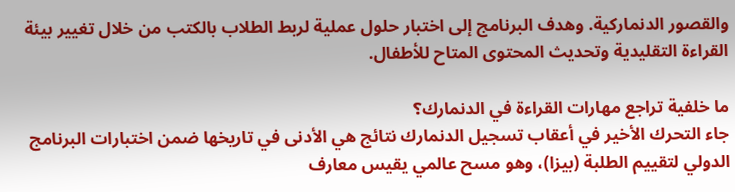والقصور الدنماركية. وهدف البرنامج إلى اختبار حلول عملية لربط الطلاب بالكتب من خلال تغيير بيئة القراءة التقليدية وتحديث المحتوى المتاح للأطفال.

ما خلفية تراجع مهارات القراءة في الدنمارك؟
جاء التحرك الأخير في أعقاب تسجيل الدنمارك نتائج هي الأدنى في تاريخها ضمن اختبارات البرنامج الدولي لتقييم الطلبة (بيزا)، وهو مسح عالمي يقيس معارف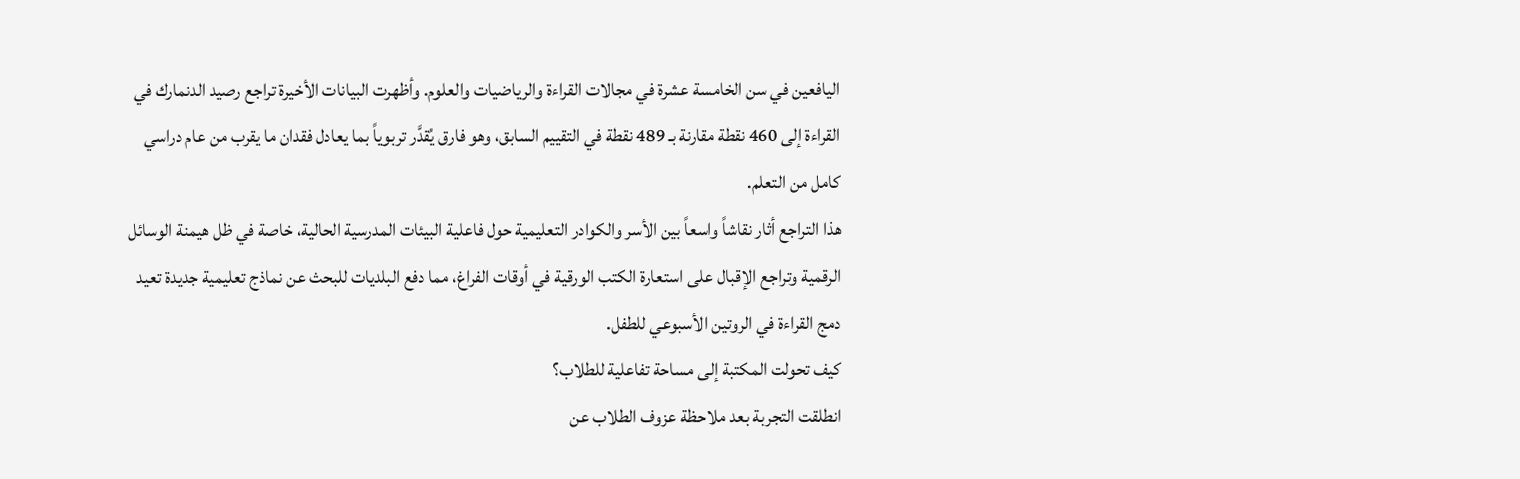اليافعين في سن الخامسة عشرة في مجالات القراءة والرياضيات والعلوم. وأظهرت البيانات الأخيرة تراجع رصيد الدنمارك في القراءة إلى 460 نقطة مقارنة بـ 489 نقطة في التقييم السابق، وهو فارق يُقدَّر تربوياً بما يعادل فقدان ما يقرب من عام دراسي كامل من التعلم.
هذا التراجع أثار نقاشاً واسعاً بين الأسر والكوادر التعليمية حول فاعلية البيئات المدرسية الحالية، خاصة في ظل هيمنة الوسائل الرقمية وتراجع الإقبال على استعارة الكتب الورقية في أوقات الفراغ، مما دفع البلديات للبحث عن نماذج تعليمية جديدة تعيد دمج القراءة في الروتين الأسبوعي للطفل.
كيف تحولت المكتبة إلى مساحة تفاعلية للطلاب؟
انطلقت التجربة بعد ملاحظة عزوف الطلاب عن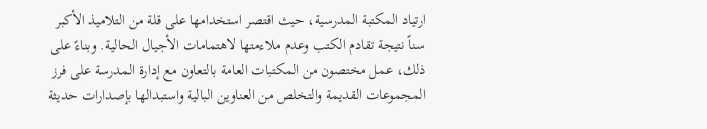ارتياد المكتبة المدرسية، حيث اقتصر استخدامها على قلة من التلاميذ الأكبر سناً نتيجة تقادم الكتب وعدم ملاءمتها لاهتمامات الأجيال الحالية. وبناءً على ذلك، عمل مختصون من المكتبات العامة بالتعاون مع إدارة المدرسة على فرز المجموعات القديمة والتخلص من العناوين البالية واستبدالها بإصدارات حديثة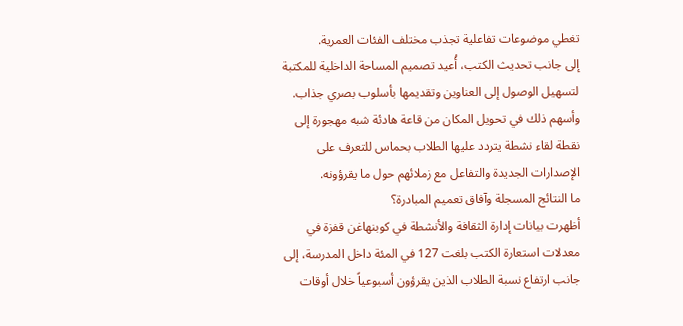تغطي موضوعات تفاعلية تجذب مختلف الفئات العمرية.
إلى جانب تحديث الكتب، أُعيد تصميم المساحة الداخلية للمكتبة لتسهيل الوصول إلى العناوين وتقديمها بأسلوب بصري جذاب. وأسهم ذلك في تحويل المكان من قاعة هادئة شبه مهجورة إلى نقطة لقاء نشطة يتردد عليها الطلاب بحماس للتعرف على الإصدارات الجديدة والتفاعل مع زملائهم حول ما يقرؤونه.
ما النتائج المسجلة وآفاق تعميم المبادرة؟
أظهرت بيانات إدارة الثقافة والأنشطة في كوبنهاغن قفزة في معدلات استعارة الكتب بلغت 127 في المئة داخل المدرسة، إلى جانب ارتفاع نسبة الطلاب الذين يقرؤون أسبوعياً خلال أوقات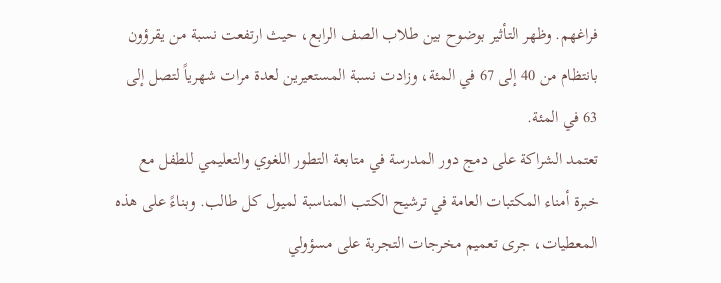فراغهم. وظهر التأثير بوضوح بين طلاب الصف الرابع، حيث ارتفعت نسبة من يقرؤون بانتظام من 40 إلى 67 في المئة، وزادت نسبة المستعيرين لعدة مرات شهرياً لتصل إلى 63 في المئة.
تعتمد الشراكة على دمج دور المدرسة في متابعة التطور اللغوي والتعليمي للطفل مع خبرة أمناء المكتبات العامة في ترشيح الكتب المناسبة لميول كل طالب. وبناءً على هذه المعطيات، جرى تعميم مخرجات التجربة على مسؤولي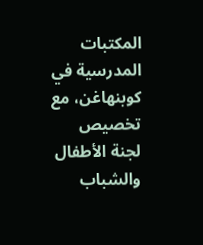المكتبات المدرسية في كوبنهاغن، مع تخصيص لجنة الأطفال والشباب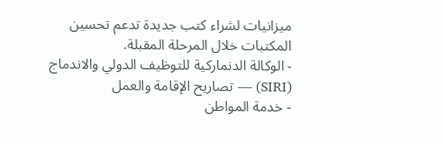ميزانيات لشراء كتب جديدة تدعم تحسين المكتبات خلال المرحلة المقبلة.
- الوكالة الدنماركية للتوظيف الدولي والاندماج (SIRI) — تصاريح الإقامة والعمل
- خدمة المواطن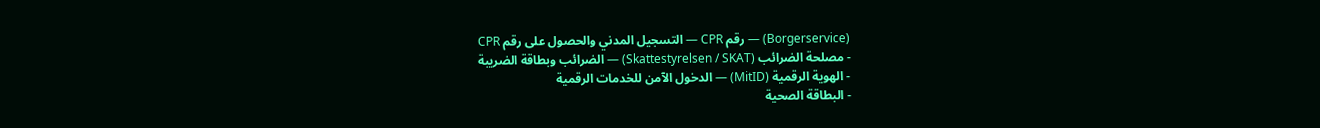(Borgerservice) — رقم CPR — التسجيل المدني والحصول على رقم CPR
- مصلحة الضرائب (Skattestyrelsen / SKAT) — الضرائب وبطاقة الضريبة
- الهوية الرقمية (MitID) — الدخول الآمن للخدمات الرقمية
- البطاقة الصحية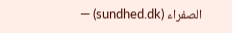الصفراء (sundhed.dk) —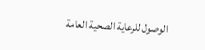الوصول للرعاية الصحية العامة